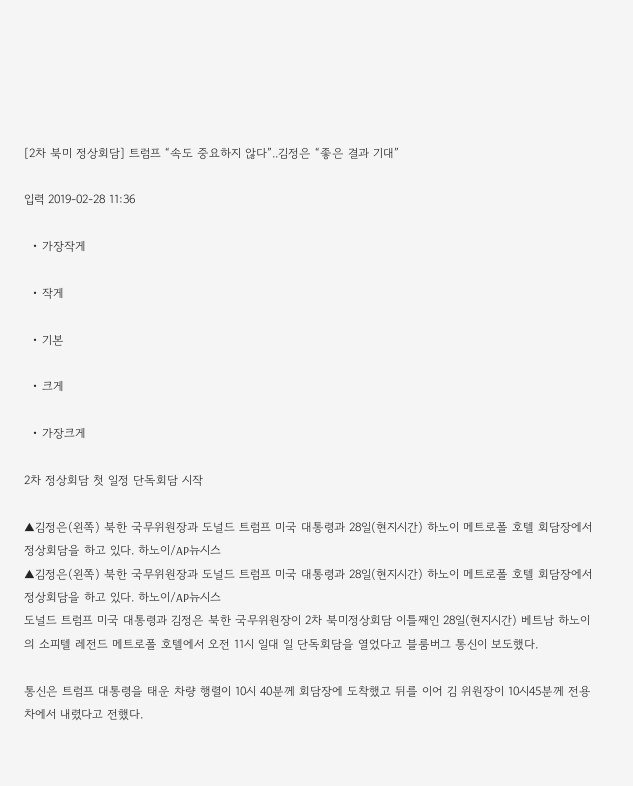[2차 북미 정상회담] 트럼프 “속도 중요하지 않다”..김정은 “좋은 결과 기대”

입력 2019-02-28 11:36

  • 가장작게

  • 작게

  • 기본

  • 크게

  • 가장크게

2차 정상회담 첫 일정 단독회담 시작

▲김정은(왼쪽) 북한 국무위원장과 도널드 트럼프 미국 대통령과 28일(현지시간) 하노이 메트로폴 호텔 회담장에서 정상회담을 하고 있다. 하노이/AP뉴시스
▲김정은(왼쪽) 북한 국무위원장과 도널드 트럼프 미국 대통령과 28일(현지시간) 하노이 메트로폴 호텔 회담장에서 정상회담을 하고 있다. 하노이/AP뉴시스
도널드 트럼프 미국 대통령과 김정은 북한 국무위원장이 2차 북미정상회담 이틀째인 28일(현지시간) 베트남 하노이의 소피텔 레전드 메트로폴 호텔에서 오전 11시 일대 일 단독회담을 열었다고 블룸버그 통신이 보도했다.

통신은 트럼프 대통령을 태운 차량 행렬이 10시 40분께 회담장에 도착했고 뒤를 이어 김 위원장이 10시45분께 전용차에서 내렸다고 전했다.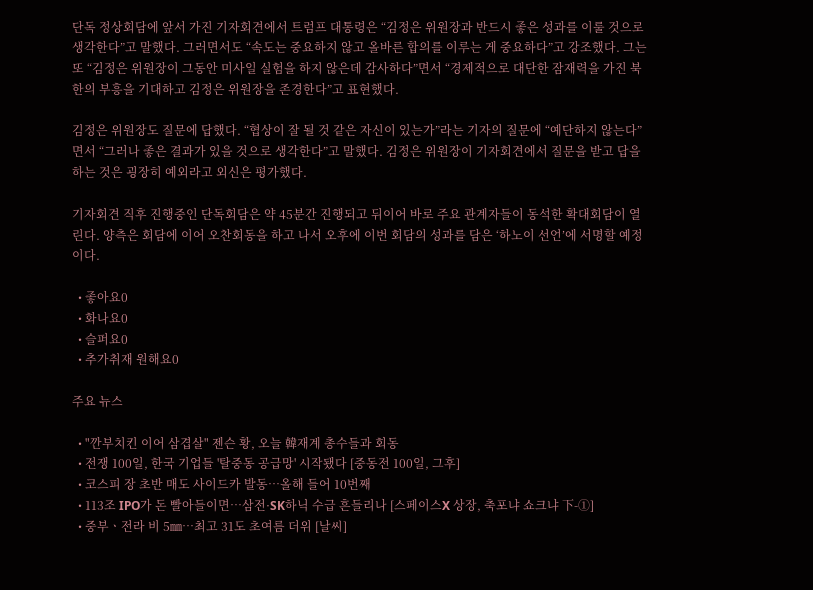단독 정상회담에 앞서 가진 기자회견에서 트럼프 대통령은 “김정은 위원장과 반드시 좋은 성과를 이룰 것으로 생각한다”고 말했다. 그러면서도 “속도는 중요하지 않고 올바른 합의를 이루는 게 중요하다”고 강조했다. 그는 또 “김정은 위원장이 그동안 미사일 실험을 하지 않은데 감사하다”면서 “경제적으로 대단한 잠재력을 가진 북한의 부흥을 기대하고 김정은 위원장을 존경한다”고 표현했다.

김정은 위원장도 질문에 답했다. “협상이 잘 될 것 같은 자신이 있는가”라는 기자의 질문에 “예단하지 않는다”면서 “그러나 좋은 결과가 있을 것으로 생각한다”고 말했다. 김정은 위원장이 기자회견에서 질문을 받고 답을 하는 것은 굉장히 예외라고 외신은 평가했다.

기자회견 직후 진행중인 단독회담은 약 45분간 진행되고 뒤이어 바로 주요 관계자들이 동석한 확대회담이 열린다. 양측은 회담에 이어 오찬회동을 하고 나서 오후에 이번 회담의 성과를 담은 ‘하노이 선언’에 서명할 예정이다.

  • 좋아요0
  • 화나요0
  • 슬퍼요0
  • 추가취재 원해요0

주요 뉴스

  • "깐부치킨 이어 삼겹살" 젠슨 황, 오늘 韓재계 총수들과 회동
  • 전쟁 100일, 한국 기업들 '탈중동 공급망' 시작됐다 [중동전 100일, 그후]
  • 코스피 장 초반 매도 사이드카 발동…올해 들어 10번째
  • 113조 IPO가 돈 빨아들이면…삼전·SK하닉 수급 흔들리나 [스페이스X 상장, 축포냐 쇼크냐 下-①]
  • 중부ㆍ전라 비 5㎜⋯최고 31도 초여름 더위 [날씨]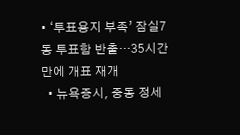• ‘투표용지 부족’ 잠실7동 투표함 반출…35시간 만에 개표 재개
  • 뉴욕증시, 중동 정세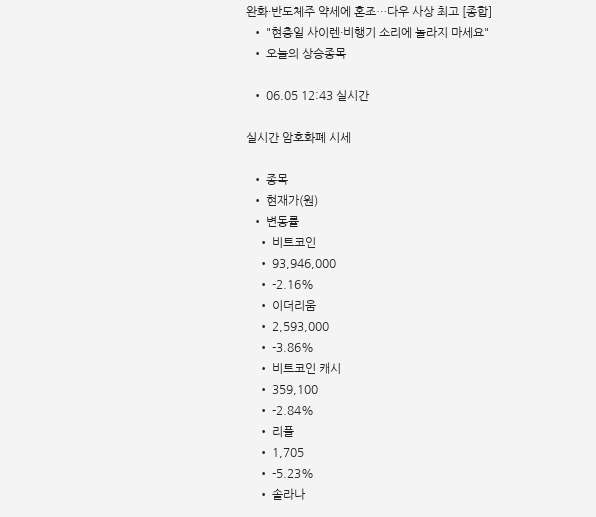완화·반도체주 약세에 혼조…다우 사상 최고 [종합]
  • "현충일 사이렌·비행기 소리에 놀라지 마세요"
  • 오늘의 상승종목

  • 06.05 12:43 실시간

실시간 암호화폐 시세

  • 종목
  • 현재가(원)
  • 변동률
    • 비트코인
    • 93,946,000
    • -2.16%
    • 이더리움
    • 2,593,000
    • -3.86%
    • 비트코인 캐시
    • 359,100
    • -2.84%
    • 리플
    • 1,705
    • -5.23%
    • 솔라나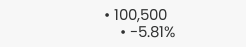• 100,500
    • -5.81%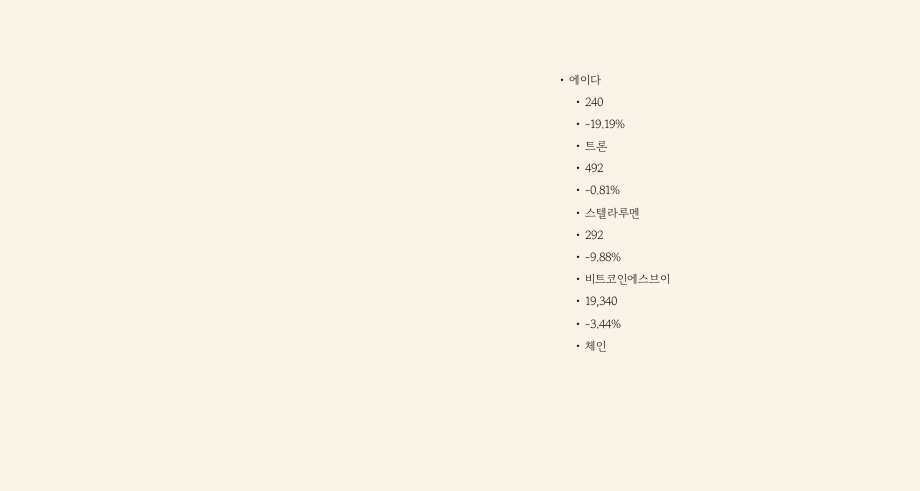• 에이다
    • 240
    • -19.19%
    • 트론
    • 492
    • -0.81%
    • 스텔라루멘
    • 292
    • -9.88%
    • 비트코인에스브이
    • 19,340
    • -3.44%
    • 체인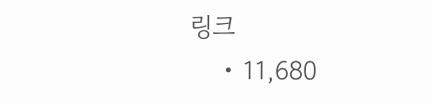링크
    • 11,680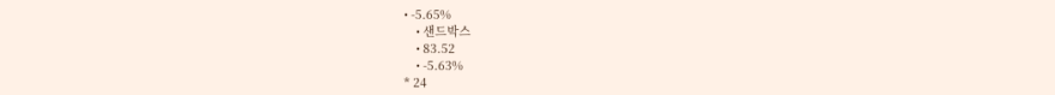• -5.65%
    • 샌드박스
    • 83.52
    • -5.63%
* 24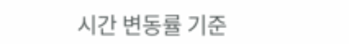시간 변동률 기준